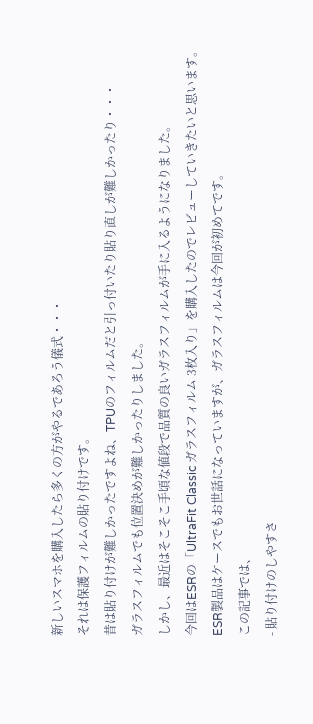新しいスマホを購入したら多くの方がやるであろう儀式・・・
それは保護フィルムの貼り付けです。
昔は貼り付けが難しかったですよね、TPUのフィルムだと引っ付いたり貼り直しが難しかったり・・・
ガラスフィルムでも位置決めが難しかったりしました。
しかし、最近はそこそこ手頃な値段で品質の良いガラスフィルムが手に入るようになりました。
今回はESRの「UltraFit Classic ガラスフィルム 3枚入り」を購入したのでレビューしていきたいと思います。
ESR製品はケースでもお世話になっていますが、ガラスフィルムは今回が初めてです。
この記事では、
- 貼り付けのしやすさ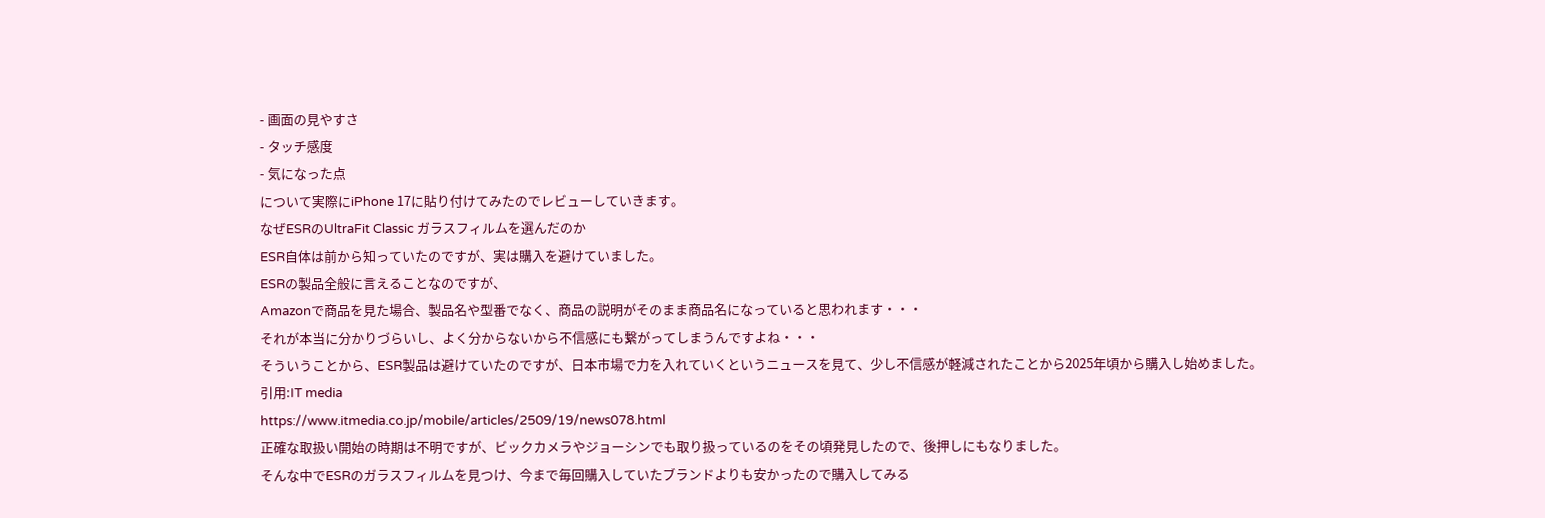- 画面の見やすさ
- タッチ感度
- 気になった点
について実際にiPhone 17に貼り付けてみたのでレビューしていきます。
なぜESRのUltraFit Classic ガラスフィルムを選んだのか
ESR自体は前から知っていたのですが、実は購入を避けていました。
ESRの製品全般に言えることなのですが、
Amazonで商品を見た場合、製品名や型番でなく、商品の説明がそのまま商品名になっていると思われます・・・
それが本当に分かりづらいし、よく分からないから不信感にも繋がってしまうんですよね・・・
そういうことから、ESR製品は避けていたのですが、日本市場で力を入れていくというニュースを見て、少し不信感が軽減されたことから2025年頃から購入し始めました。
引用:IT media
https://www.itmedia.co.jp/mobile/articles/2509/19/news078.html
正確な取扱い開始の時期は不明ですが、ビックカメラやジョーシンでも取り扱っているのをその頃発見したので、後押しにもなりました。
そんな中でESRのガラスフィルムを見つけ、今まで毎回購入していたブランドよりも安かったので購入してみる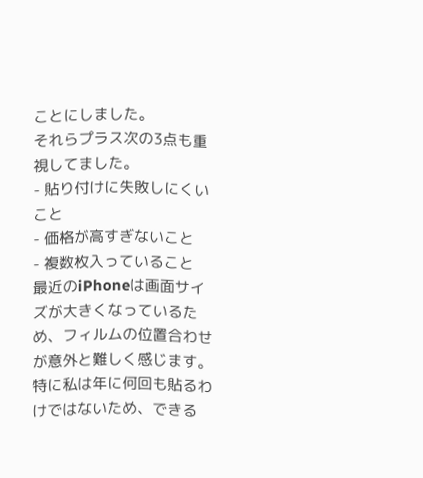ことにしました。
それらプラス次の3点も重視してました。
- 貼り付けに失敗しにくいこと
- 価格が高すぎないこと
- 複数枚入っていること
最近のiPhoneは画面サイズが大きくなっているため、フィルムの位置合わせが意外と難しく感じます。
特に私は年に何回も貼るわけではないため、できる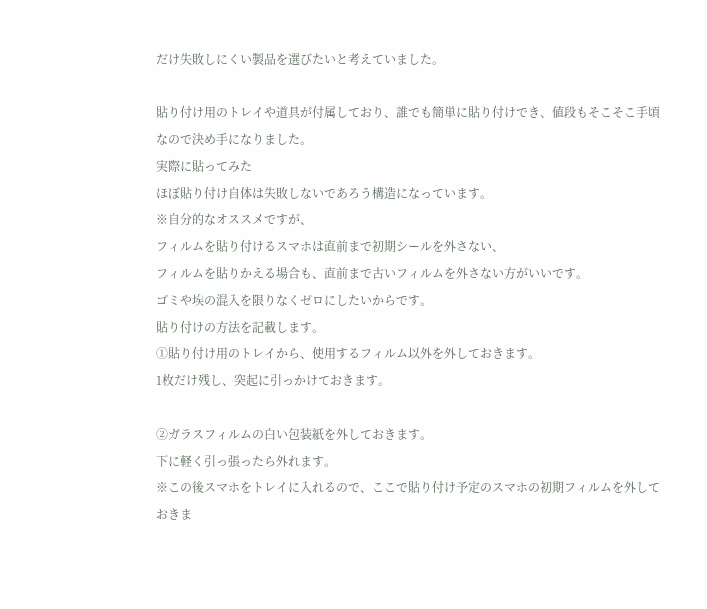だけ失敗しにくい製品を選びたいと考えていました。

貼り付け用のトレイや道具が付属しており、誰でも簡単に貼り付けでき、値段もそこそこ手頃なので決め手になりました。
実際に貼ってみた
ほぼ貼り付け自体は失敗しないであろう構造になっています。
※自分的なオススメですが、
フィルムを貼り付けるスマホは直前まで初期シールを外さない、
フィルムを貼りかえる場合も、直前まで古いフィルムを外さない方がいいです。
ゴミや埃の混入を限りなくゼロにしたいからです。
貼り付けの方法を記載します。
①貼り付け用のトレイから、使用するフィルム以外を外しておきます。
1枚だけ残し、突起に引っかけておきます。

②ガラスフィルムの白い包装紙を外しておきます。
下に軽く引っ張ったら外れます。
※この後スマホをトレイに入れるので、ここで貼り付け予定のスマホの初期フィルムを外しておきま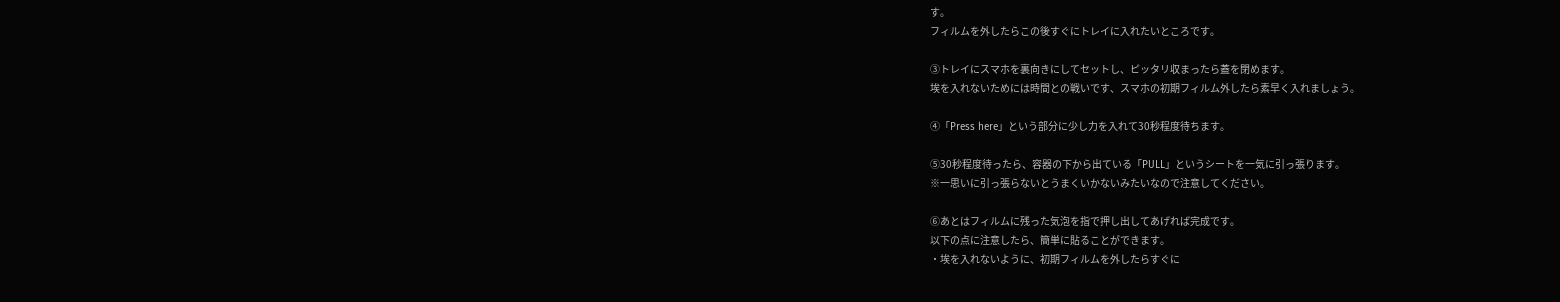す。
フィルムを外したらこの後すぐにトレイに入れたいところです。

③トレイにスマホを裏向きにしてセットし、ピッタリ収まったら蓋を閉めます。
埃を入れないためには時間との戦いです、スマホの初期フィルム外したら素早く入れましょう。

④「Press here」という部分に少し力を入れて30秒程度待ちます。

⑤30秒程度待ったら、容器の下から出ている「PULL」というシートを一気に引っ張ります。
※一思いに引っ張らないとうまくいかないみたいなので注意してください。

⑥あとはフィルムに残った気泡を指で押し出してあげれば完成です。
以下の点に注意したら、簡単に貼ることができます。
・埃を入れないように、初期フィルムを外したらすぐに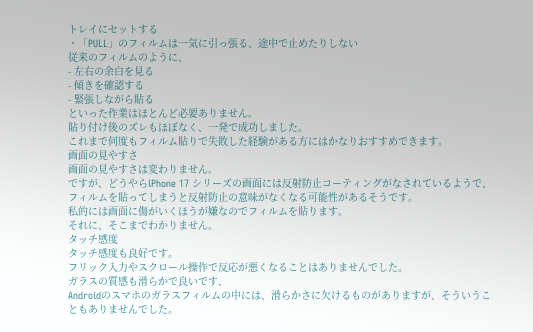トレイにセットする
・「PULL」のフィルムは一気に引っ張る、途中で止めたりしない
従来のフィルムのように、
- 左右の余白を見る
- 傾きを確認する
- 緊張しながら貼る
といった作業はほとんど必要ありません。
貼り付け後のズレもほぼなく、一発で成功しました。
これまで何度もフィルム貼りで失敗した経験がある方にはかなりおすすめできます。
画面の見やすさ
画面の見やすさは変わりません。
ですが、どうやらiPhone 17 シリーズの画面には反射防止コーティングがなされているようで、
フィルムを貼ってしまうと反射防止の意味がなくなる可能性があるそうです。
私的には画面に傷がいくほうが嫌なのでフィルムを貼ります。
それに、そこまでわかりません。
タッチ感度
タッチ感度も良好です。
フリック入力やスクロール操作で反応が悪くなることはありませんでした。
ガラスの質感も滑らかで良いです、
Androidのスマホのガラスフィルムの中には、滑らかさに欠けるものがありますが、そういうこともありませんでした。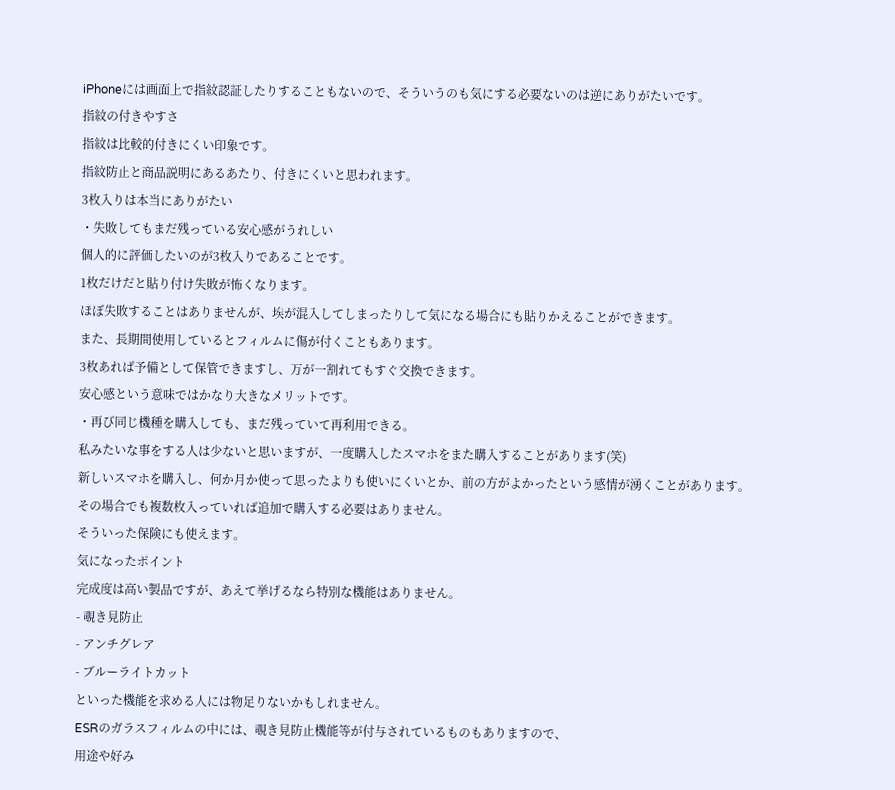iPhoneには画面上で指紋認証したりすることもないので、そういうのも気にする必要ないのは逆にありがたいです。
指紋の付きやすさ
指紋は比較的付きにくい印象です。
指紋防止と商品説明にあるあたり、付きにくいと思われます。
3枚入りは本当にありがたい
・失敗してもまだ残っている安心感がうれしい
個人的に評価したいのが3枚入りであることです。
1枚だけだと貼り付け失敗が怖くなります。
ほぼ失敗することはありませんが、埃が混入してしまったりして気になる場合にも貼りかえることができます。
また、長期間使用しているとフィルムに傷が付くこともあります。
3枚あれば予備として保管できますし、万が一割れてもすぐ交換できます。
安心感という意味ではかなり大きなメリットです。
・再び同じ機種を購入しても、まだ残っていて再利用できる。
私みたいな事をする人は少ないと思いますが、一度購入したスマホをまた購入することがあります(笑)
新しいスマホを購入し、何か月か使って思ったよりも使いにくいとか、前の方がよかったという感情が湧くことがあります。
その場合でも複数枚入っていれば追加で購入する必要はありません。
そういった保険にも使えます。
気になったポイント
完成度は高い製品ですが、あえて挙げるなら特別な機能はありません。
- 覗き見防止
- アンチグレア
- ブルーライトカット
といった機能を求める人には物足りないかもしれません。
ESRのガラスフィルムの中には、覗き見防止機能等が付与されているものもありますので、
用途や好み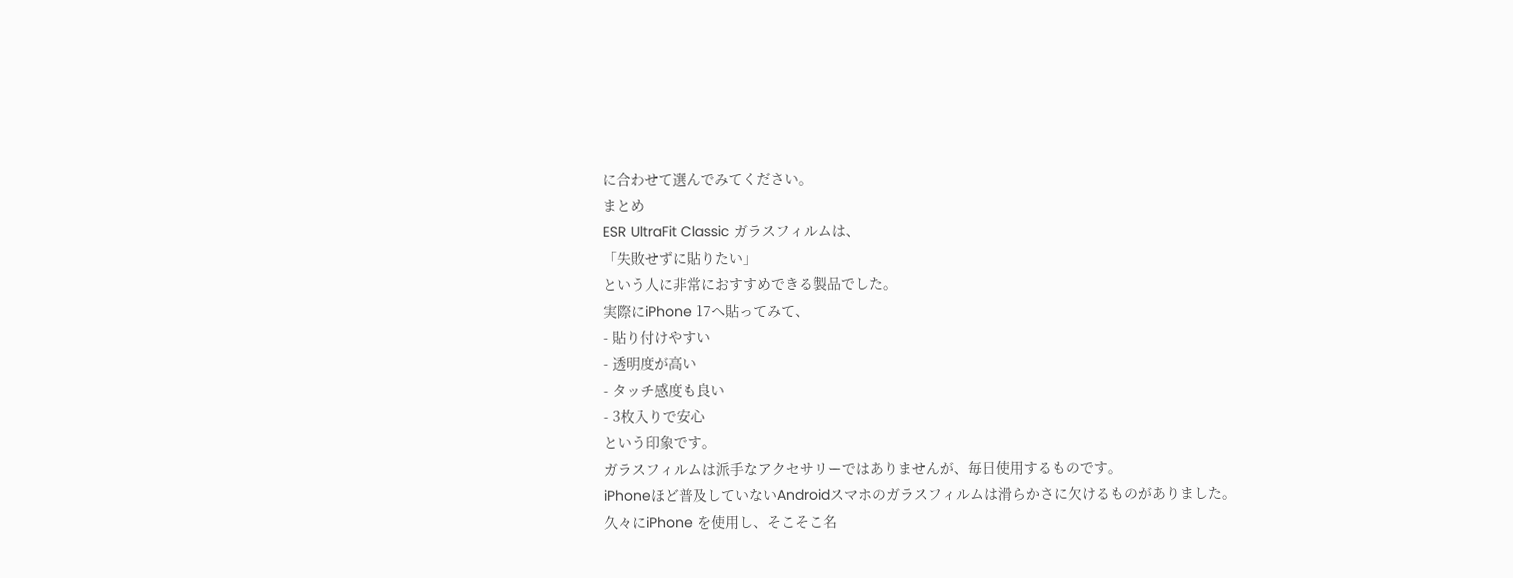に合わせて選んでみてください。
まとめ
ESR UltraFit Classic ガラスフィルムは、
「失敗せずに貼りたい」
という人に非常におすすめできる製品でした。
実際にiPhone 17へ貼ってみて、
- 貼り付けやすい
- 透明度が高い
- タッチ感度も良い
- 3枚入りで安心
という印象です。
ガラスフィルムは派手なアクセサリーではありませんが、毎日使用するものです。
iPhoneほど普及していないAndroidスマホのガラスフィルムは滑らかさに欠けるものがありました。
久々にiPhone を使用し、そこそこ名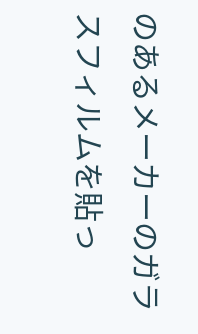のあるメーカーのガラスフィルムを貼っ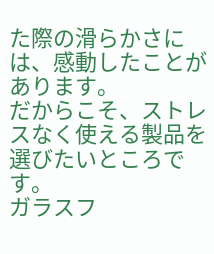た際の滑らかさには、感動したことがあります。
だからこそ、ストレスなく使える製品を選びたいところです。
ガラスフ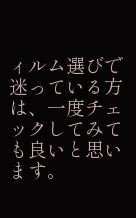ィルム選びで迷っている方は、一度チェックしてみても良いと思います。